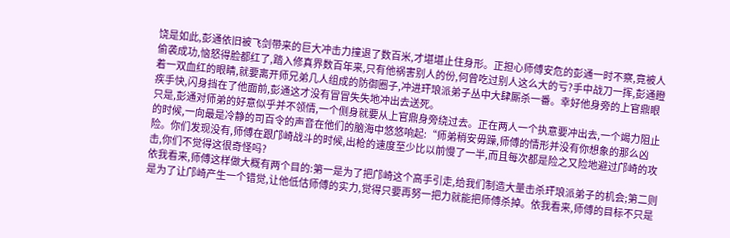饶是如此,彭通依旧被飞剑带来的巨大冲击力撞退了数百米,才堪堪止住身形。正担心师傅安危的彭通一时不察,竟被人偷袭成功,恼怒得脸都红了,踏入修真界数百年来,只有他祸害别人的份,何曾吃过别人这么大的亏?手中战刀一挥,彭通瞪着一双血红的眼睛,就要离开师兄弟几人组成的防御圈子,冲进玕琅派弟子丛中大肆厮杀一番。幸好他身旁的上官鼎眼疾手快,闪身挡在了他面前,彭通这才没有冒冒失失地冲出去送死。
只是,彭通对师弟的好意似乎并不领情,一个侧身就要从上官鼎身旁绕过去。正在两人一个执意要冲出去,一个竭力阻止的时候,一向最是冷静的司百令的声音在他们的脑海中悠悠响起:“师弟稍安毋躁,师傅的情形并没有你想象的那么凶险。你们发现没有,师傅在跟邝崎战斗的时候,出枪的速度至少比以前慢了一半,而且每次都是险之又险地避过邝崎的攻击,你们不觉得这很奇怪吗?
依我看来,师傅这样做大概有两个目的:第一是为了把邝崎这个高手引走,给我们制造大量击杀玕琅派弟子的机会;第二则是为了让邝崎产生一个错觉,让他低估师傅的实力,觉得只要再努一把力就能把师傅杀掉。依我看来,师傅的目标不只是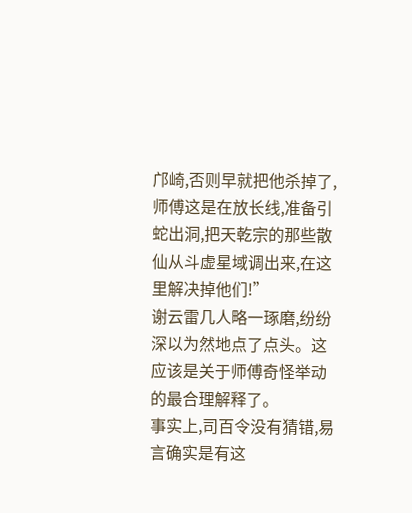邝崎,否则早就把他杀掉了,师傅这是在放长线,准备引蛇出洞,把天乾宗的那些散仙从斗虚星域调出来,在这里解决掉他们!”
谢云雷几人略一琢磨,纷纷深以为然地点了点头。这应该是关于师傅奇怪举动的最合理解释了。
事实上,司百令没有猜错,易言确实是有这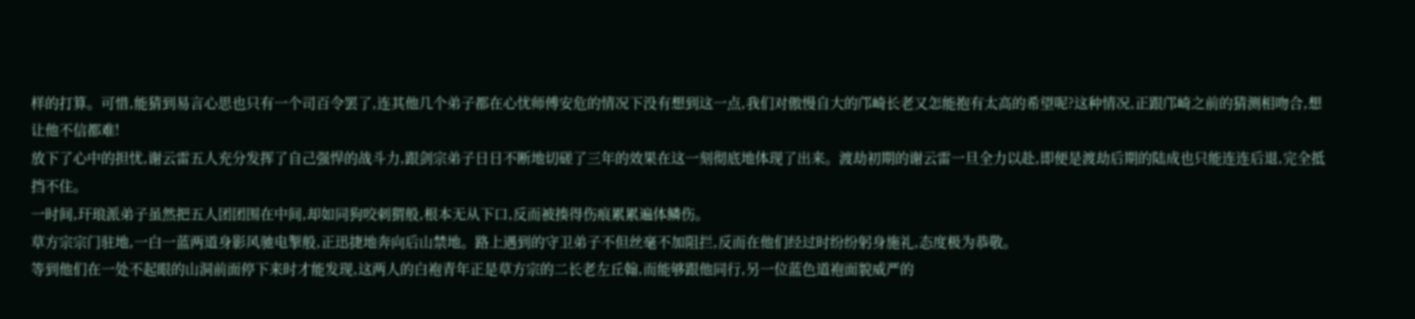样的打算。可惜,能猜到易言心思也只有一个司百令罢了,连其他几个弟子都在心忧师傅安危的情况下没有想到这一点,我们对傲慢自大的邝崎长老又怎能抱有太高的希望呢?这种情况,正跟邝崎之前的猜测相吻合,想让他不信都难!
放下了心中的担忧,谢云雷五人充分发挥了自己强悍的战斗力,跟剑宗弟子日日不断地切磋了三年的效果在这一刻彻底地体现了出来。渡劫初期的谢云雷一旦全力以赴,即便是渡劫后期的陆成也只能连连后退,完全抵挡不住。
一时间,玕琅派弟子虽然把五人团团围在中间,却如同狗咬刺猬般,根本无从下口,反而被揍得伤痕累累遍体鳞伤。
草方宗宗门驻地,一白一蓝两道身影风驰电掣般,正迅捷地奔向后山禁地。路上遇到的守卫弟子不但丝毫不加阻拦,反而在他们经过时纷纷躬身施礼,态度极为恭敬。
等到他们在一处不起眼的山洞前面停下来时才能发现,这两人的白袍青年正是草方宗的二长老左丘翰,而能够跟他同行,另一位蓝色道袍面貌威严的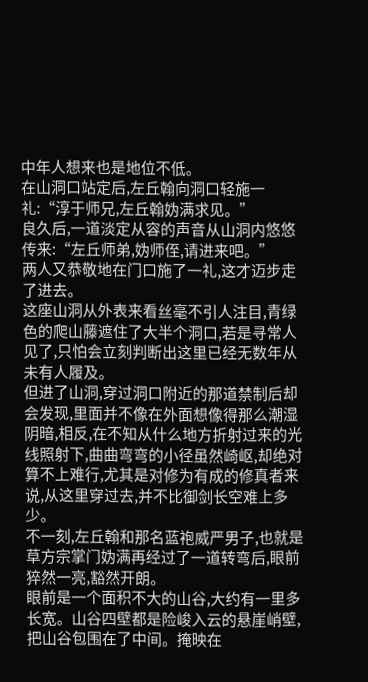中年人想来也是地位不低。
在山洞口站定后,左丘翰向洞口轻施一礼:“淳于师兄,左丘翰妫满求见。”
良久后,一道淡定从容的声音从山洞内悠悠传来:“左丘师弟,妫师侄,请进来吧。”
两人又恭敬地在门口施了一礼,这才迈步走了进去。
这座山洞从外表来看丝毫不引人注目,青绿色的爬山藤遮住了大半个洞口,若是寻常人见了,只怕会立刻判断出这里已经无数年从未有人履及。
但进了山洞,穿过洞口附近的那道禁制后却会发现,里面并不像在外面想像得那么潮湿阴暗,相反,在不知从什么地方折射过来的光线照射下,曲曲弯弯的小径虽然崎岖,却绝对算不上难行,尤其是对修为有成的修真者来说,从这里穿过去,并不比御剑长空难上多少。
不一刻,左丘翰和那名蓝袍威严男子,也就是草方宗掌门妫满再经过了一道转弯后,眼前猝然一亮,豁然开朗。
眼前是一个面积不大的山谷,大约有一里多长宽。山谷四壁都是险峻入云的悬崖峭壁,把山谷包围在了中间。掩映在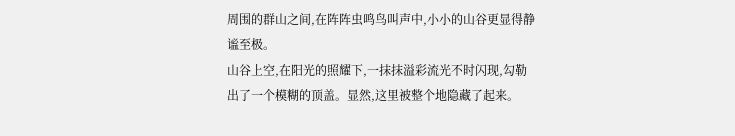周围的群山之间,在阵阵虫鸣鸟叫声中,小小的山谷更显得静谧至极。
山谷上空,在阳光的照耀下,一抹抹溢彩流光不时闪现,勾勒出了一个模糊的顶盖。显然,这里被整个地隐藏了起来。